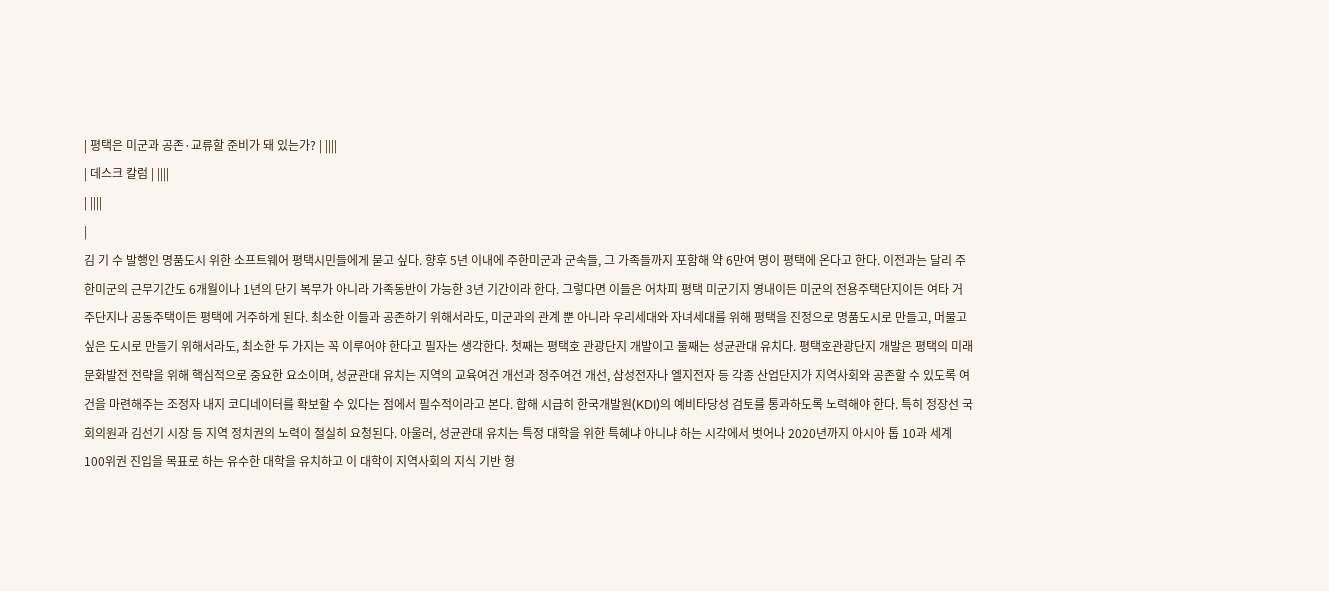| 평택은 미군과 공존·교류할 준비가 돼 있는가? | ||||
| 데스크 칼럼 | ||||
| ||||
|
김 기 수 발행인 명품도시 위한 소프트웨어 평택시민들에게 묻고 싶다. 향후 5년 이내에 주한미군과 군속들, 그 가족들까지 포함해 약 6만여 명이 평택에 온다고 한다. 이전과는 달리 주한미군의 근무기간도 6개월이나 1년의 단기 복무가 아니라 가족동반이 가능한 3년 기간이라 한다. 그렇다면 이들은 어차피 평택 미군기지 영내이든 미군의 전용주택단지이든 여타 거주단지나 공동주택이든 평택에 거주하게 된다. 최소한 이들과 공존하기 위해서라도, 미군과의 관계 뿐 아니라 우리세대와 자녀세대를 위해 평택을 진정으로 명품도시로 만들고, 머물고 싶은 도시로 만들기 위해서라도, 최소한 두 가지는 꼭 이루어야 한다고 필자는 생각한다. 첫째는 평택호 관광단지 개발이고 둘째는 성균관대 유치다. 평택호관광단지 개발은 평택의 미래 문화발전 전략을 위해 핵심적으로 중요한 요소이며, 성균관대 유치는 지역의 교육여건 개선과 정주여건 개선, 삼성전자나 엘지전자 등 각종 산업단지가 지역사회와 공존할 수 있도록 여건을 마련해주는 조정자 내지 코디네이터를 확보할 수 있다는 점에서 필수적이라고 본다. 합해 시급히 한국개발원(KDI)의 예비타당성 검토를 통과하도록 노력해야 한다. 특히 정장선 국회의원과 김선기 시장 등 지역 정치권의 노력이 절실히 요청된다. 아울러, 성균관대 유치는 특정 대학을 위한 특혜냐 아니냐 하는 시각에서 벗어나 2020년까지 아시아 톱 10과 세계 100위권 진입을 목표로 하는 유수한 대학을 유치하고 이 대학이 지역사회의 지식 기반 형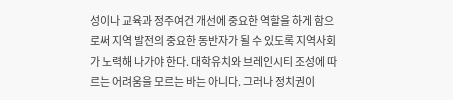성이나 교육과 정주여건 개선에 중요한 역할을 하게 함으로써 지역 발전의 중요한 동반자가 될 수 있도록 지역사회가 노력해 나가야 한다. 대학유치와 브레인시티 조성에 따르는 어려움을 모르는 바는 아니다. 그러나 정치권이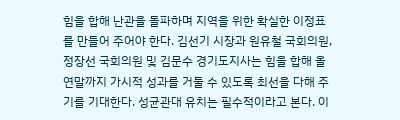힘을 합해 난관을 돌파하며 지역을 위한 확실한 이정표를 만들어 주어야 한다. 김선기 시장과 원유철 국회의원, 정장선 국회의원 및 김문수 경기도지사는 힘을 합해 올 연말까지 가시적 성과를 거둘 수 있도록 최선을 다해 주기를 기대한다. 성균관대 유치는 필수적이라고 본다. 이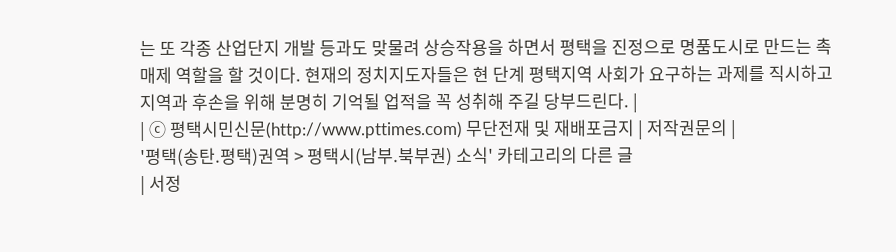는 또 각종 산업단지 개발 등과도 맞물려 상승작용을 하면서 평택을 진정으로 명품도시로 만드는 촉매제 역할을 할 것이다. 현재의 정치지도자들은 현 단계 평택지역 사회가 요구하는 과제를 직시하고 지역과 후손을 위해 분명히 기억될 업적을 꼭 성취해 주길 당부드린다. |
| ⓒ 평택시민신문(http://www.pttimes.com) 무단전재 및 재배포금지 | 저작권문의 |
'평택(송탄.평택)권역 > 평택시(남부.북부권) 소식' 카테고리의 다른 글
| 서정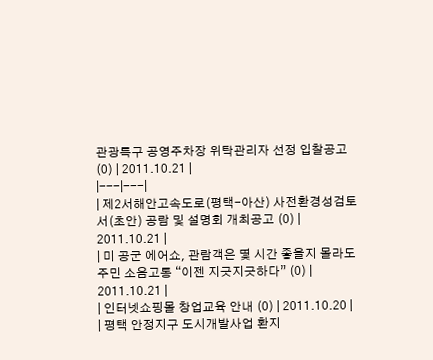관광특구 공영주차장 위탁관리자 선정 입찰공고 (0) | 2011.10.21 |
|---|---|
| 제2서해안고속도로(평택-아산) 사전환경성검토서(초안) 공람 및 설명회 개최공고 (0) | 2011.10.21 |
| 미 공군 에어쇼, 관람객은 몇 시간 좋을지 몰라도 주민 소음고통 “이젠 지긋지긋하다” (0) | 2011.10.21 |
| 인터넷쇼핑몰 창업교육 안내 (0) | 2011.10.20 |
| 평택 안정지구 도시개발사업 환지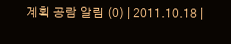계획 공람 알림 (0) | 2011.10.18 |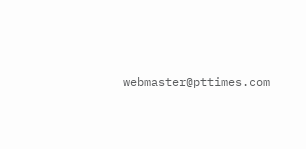webmaster@pttimes.com